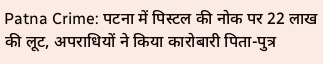Patna Crime: पटना में पिस्टल की नोक पर 22 लाख की लूट, अपराधियों ने किया कारोबारी पिता-पुत्र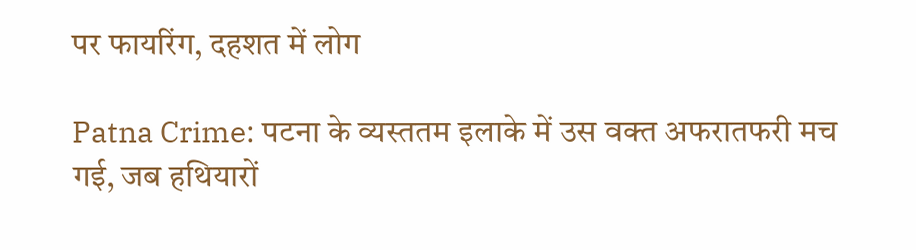पर फायरिंग, दहशत में लोग

Patna Crime: पटना के व्यस्ततम इलाके में उस वक्त अफरातफरी मच गई, जब हथियारों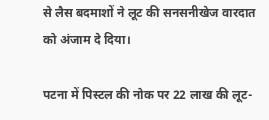से लैस बदमाशों ने लूट की सनसनीखेज वारदात को अंजाम दे दिया।

पटना में पिस्टल की नोक पर 22 लाख की लूट-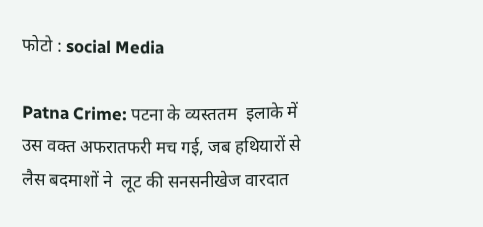फोटो : social Media

Patna Crime: पटना के व्यस्ततम  इलाके में उस वक्त अफरातफरी मच गई, जब हथियारों से लैस बदमाशों ने  लूट की सनसनीखेज वारदात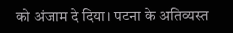को अंजाम दे दिया। पटना के अतिव्यस्त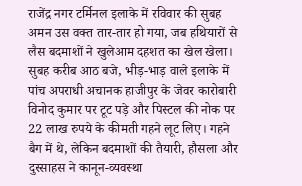राजेंद्र नगर टर्मिनल इलाके में रविवार की सुबह अमन उस वक्त तार-तार हो गया, जब हथियारों से लैस बदमाशों ने खुलेआम दहशत का खेल खेला। सुबह करीब आठ बजे, भीड़-भाड़ वाले इलाके में पांच अपराधी अचानक हाजीपुर के जेवर कारोबारी विनोद कुमार पर टूट पड़े और पिस्टल की नोक पर 22 लाख रुपये के कीमती गहने लूट लिए। गहने बैग में थे, लेकिन बदमाशों की तैयारी, हौसला और दुस्साहस ने कानून-व्यवस्था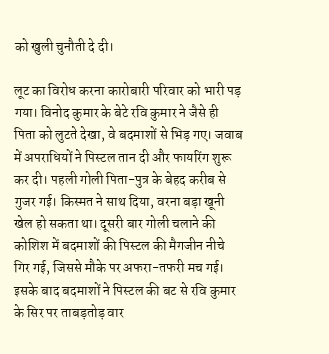को खुली चुनौती दे दी।

लूट का विरोध करना कारोबारी परिवार को भारी पड़ गया। विनोद कुमार के बेटे रवि कुमार ने जैसे ही पिता को लुटते देखा, वे बदमाशों से भिड़ गए। जवाब में अपराधियों ने पिस्टल तान दी और फायरिंग शुरू कर दी। पहली गोली पिता-पुत्र के बेहद करीब से गुजर गई। किस्मत ने साथ दिया, वरना बड़ा खूनी खेल हो सकता था। दूसरी बार गोली चलाने की कोशिश में बदमाशों की पिस्टल की मैगजीन नीचे गिर गई, जिससे मौके पर अफरा-तफरी मच गई। इसके बाद बदमाशों ने पिस्टल की बट से रवि कुमार के सिर पर ताबड़तोड़ वार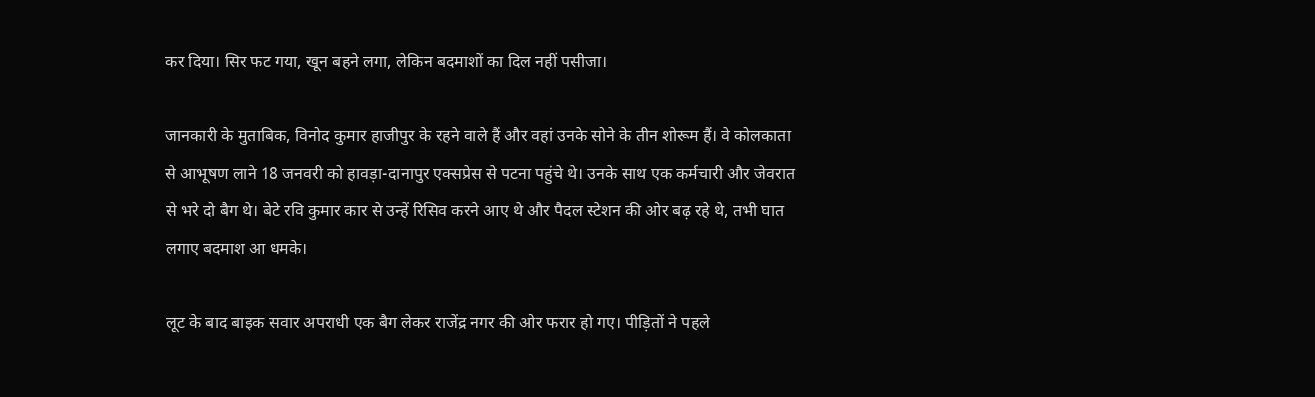कर दिया। सिर फट गया, खून बहने लगा, लेकिन बदमाशों का दिल नहीं पसीजा।

जानकारी के मुताबिक, विनोद कुमार हाजीपुर के रहने वाले हैं और वहां उनके सोने के तीन शोरूम हैं। वे कोलकाता से आभूषण लाने 18 जनवरी को हावड़ा-दानापुर एक्सप्रेस से पटना पहुंचे थे। उनके साथ एक कर्मचारी और जेवरात से भरे दो बैग थे। बेटे रवि कुमार कार से उन्हें रिसिव करने आए थे और पैदल स्टेशन की ओर बढ़ रहे थे, तभी घात लगाए बदमाश आ धमके।

लूट के बाद बाइक सवार अपराधी एक बैग लेकर राजेंद्र नगर की ओर फरार हो गए। पीड़ितों ने पहले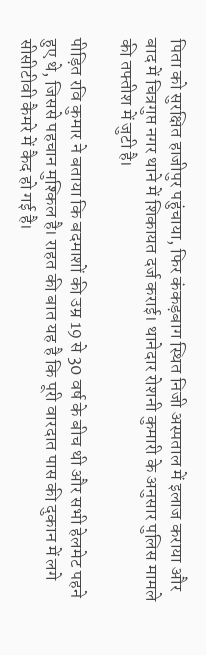पिता को सुरक्षित हाजीपुर पहुंचाया, फिर कंकड़बाग स्थित निजी अस्पताल में इलाज कराया और बाद में चित्रगुप्त नगर थाने में शिकायत दर्ज कराई। थानेदार रोशनी कुमारी के अनुसार पुलिस मामले की तफ्तीश में जुटी है।

पीड़ित रवि कुमार ने बताया कि बदमाशों की उम्र 19 से 30 वर्ष के बीच थी और सभी हेलमेट पहने हुए थे, जिससे पहचान मुश्किल है। राहत की बात यह है कि पूरी वारदात पास की दुकान में लगे सीसीटीवी कैमरे में कैद हो गई है।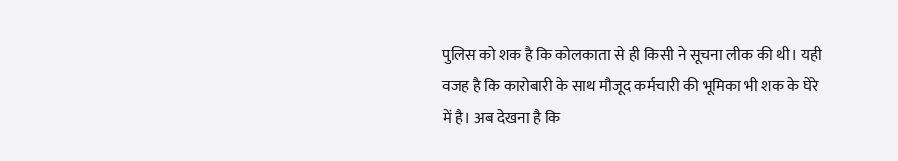पुलिस को शक है कि कोलकाता से ही किसी ने सूचना लीक की थी। यही वजह है कि कारोबारी के साथ मौजूद कर्मचारी की भूमिका भी शक के घेरे में है। अब देखना है कि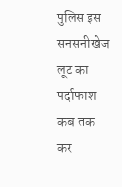पुलिस इस सनसनीखेज लूट का पर्दाफाश कब तक कर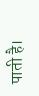पाती है।